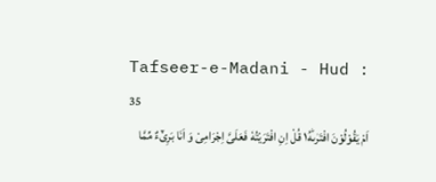Tafseer-e-Madani - Hud : 35
اَمْ یَقُوْلُوْنَ افْتَرٰىهُ١ؕ قُلْ اِنِ افْتَرَیْتُهٗ فَعَلَیَّ اِجْرَامِیْ وَ اَنَا بَرِیْٓءٌ مِّمَّا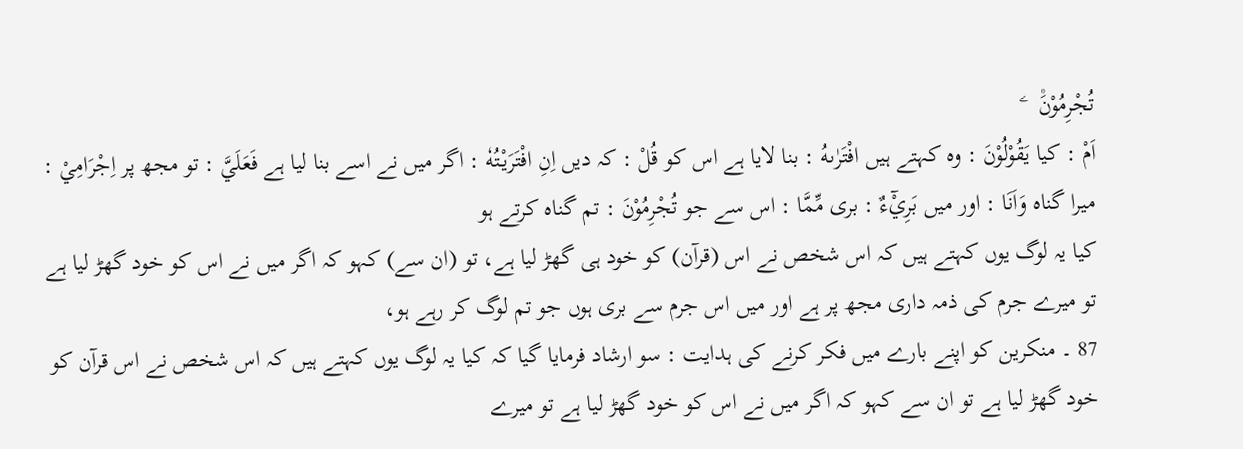تُجْرِمُوْنَ۠   ۧ
اَمْ : کیا يَقُوْلُوْنَ : وہ کہتے ہیں افْتَرٰىهُ : بنا لایا ہے اس کو قُلْ : کہ دیں اِنِ افْتَرَيْتُهٗ : اگر میں نے اسے بنا لیا ہے فَعَلَيَّ : تو مجھ پر اِجْرَامِيْ : میرا گناہ وَاَنَا : اور میں بَرِيْٓءٌ : بری مِّمَّا : اس سے جو تُجْرِمُوْنَ : تم گناہ کرتے ہو
کیا یہ لوگ یوں کہتے ہیں کہ اس شخص نے اس (قرآن) کو خود ہی گھڑ لیا ہے، تو (ان سے) کہو کہ اگر میں نے اس کو خود گھڑ لیا ہے تو میرے جرم کی ذمہ داری مجھ پر ہے اور میں اس جرم سے بری ہوں جو تم لوگ کر رہے ہو،
87 ۔ منکرین کو اپنے بارے میں فکر کرنے کی ہدایت : سو ارشاد فرمایا گیا کہ کیا یہ لوگ یوں کہتے ہیں کہ اس شخص نے اس قرآن کو خود گھڑ لیا ہے تو ان سے کہو کہ اگر میں نے اس کو خود گھڑ لیا ہے تو میرے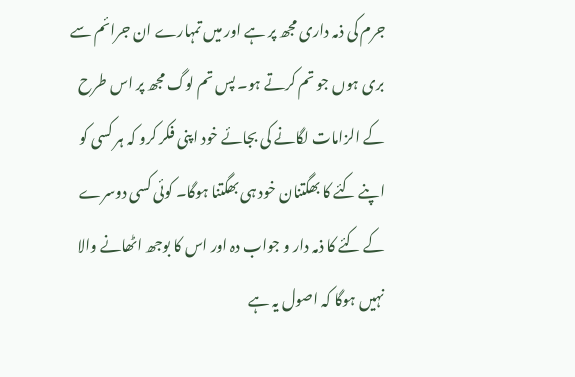جرم کی ذمہ داری مجھ پر ہے اور میں تمہارے ان جرائم سے بری ہوں جو تم کرتے ہو۔ پس تم لوگ مجھ پر اس طرح کے الزامات لگانے کی بجائے خود اپنی فکر کرو کہ ہر کسی کو اپنے کئے کا بھگتنان خود ہی بھگتنا ہوگا۔ کوئی کسی دوسرے کے کئے کا ذمہ دار و جواب دہ اور اس کا بوجھ اٹھانے والا نہیں ہوگا کہ اصول یہ ہے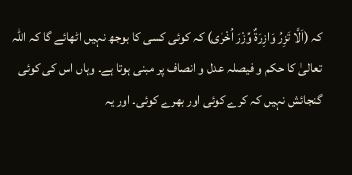کہ (اَلَّا تَزِرُ وَازِرَةٌ وِّزْرَ اُخْرٰى) کہ کوئی کسی کا بوجھ نہیں اٹھائے گا کہ اللہ تعالیٰ کا حکم و فیصلہ عدل و انصاف پر مبنی ہوتا ہے۔ وہاں اس کی کوئی گنجائش نہیں کہ کرے کوئی اور بھرے کوئی۔ اور یہ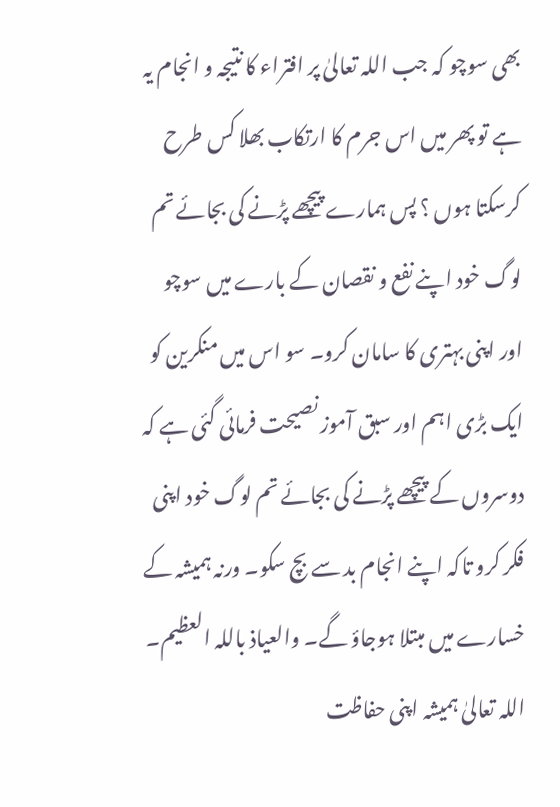بھی سوچو کہ جب اللہ تعالیٰ پر افتراء کا نتیجہ و انجام یہ ہے تو پھر میں اس جرم کا ارتکاب بھلا کس طرح کرسکتا ہوں ؟ پس ہمارے پیچھے پڑنے کی بجائے تم لوگ خود اپنے نفع و نقصان کے بارے میں سوچو اور اپنی بہتری کا سامان کرو۔ سو اس میں منکرین کو ایک بڑی اہم اور سبق آموز نصیحت فرمائی گئی ہے کہ دوسروں کے پیچھے پڑنے کی بجائے تم لوگ خود اپنی فکر کرو تاکہ اپنے انجام بد سے بچ سکو۔ ورنہ ہمیشہ کے خسارے میں مبتلا ہوجاؤ گے۔ والعیاذ باللہ العظیم۔ اللہ تعالیٰ ہمیشہ اپنی حفاظت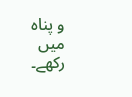و پناہ میں رکھے۔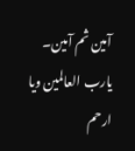آمین ثم آمین۔ یارب العالمین ویا ارحم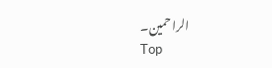الراحمین۔
Top